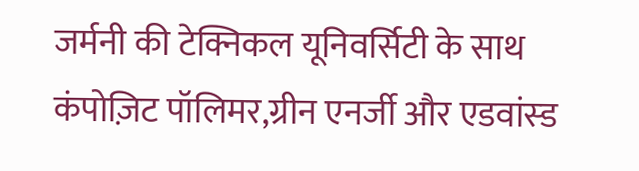जर्मनी की टेक्निकल यूनिवर्सिटी के साथ कंपोज़िट पॉलिमर,ग्रीन एनर्जी और एडवांस्ड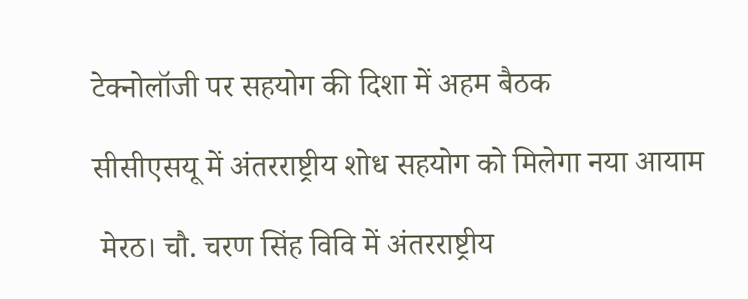टेक्नोलॉजी पर सहयोग की दिशा में अहम बैठक

सीसीएसयू में अंतरराष्ट्रीय शोध सहयोग को मिलेगा नया आयाम

 मेरठ। चौ. चरण सिंह विवि में अंतरराष्ट्रीय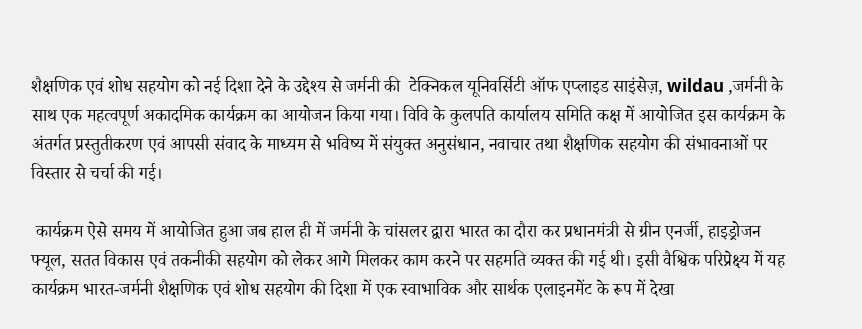शैक्षणिक एवं शोध सहयोग को नई दिशा देने के उद्देश्य से जर्मनी की  टेक्निकल यूनिवर्सिटी ऑफ एप्लाइड साइंसेज़, wildau ,जर्मनी के साथ एक महत्वपूर्ण अकादमिक कार्यक्रम का आयोजन किया गया। विवि के कुलपति कार्यालय समिति कक्ष में आयोजित इस कार्यक्रम के अंतर्गत प्रस्तुतीकरण एवं आपसी संवाद के माध्यम से भविष्य में संयुक्त अनुसंधान, नवाचार तथा शैक्षणिक सहयोग की संभावनाओं पर विस्तार से चर्चा की गई।

 कार्यक्रम ऐसे समय में आयोजित हुआ जब हाल ही में जर्मनी के चांसलर द्वारा भारत का दौरा कर प्रधानमंत्री से ग्रीन एनर्जी, हाइड्रोजन फ्यूल, सतत विकास एवं तकनीकी सहयोग को लेकर आगे मिलकर काम करने पर सहमति व्यक्त की गई थी। इसी वैश्विक परिप्रेक्ष्य में यह कार्यक्रम भारत-जर्मनी शैक्षणिक एवं शोध सहयोग की दिशा में एक स्वाभाविक और सार्थक एलाइनमेंट के रूप में देखा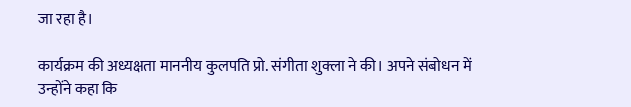जा रहा है।

कार्यक्रम की अध्यक्षता माननीय कुलपति प्रो. संगीता शुक्ला ने की। अपने संबोधन में उन्होंने कहा कि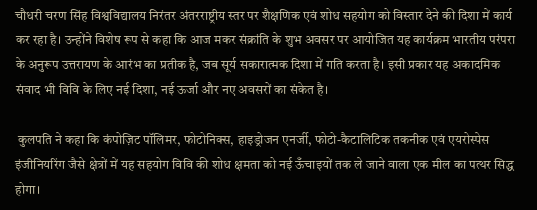चौधरी चरण सिंह विश्वविद्यालय निरंतर अंतरराष्ट्रीय स्तर पर शैक्षणिक एवं शोध सहयोग को विस्तार देने की दिशा में कार्य कर रहा है। उन्होंने विशेष रूप से कहा कि आज मकर संक्रांति के शुभ अवसर पर आयोजित यह कार्यक्रम भारतीय परंपरा के अनुरूप उत्तरायण के आरंभ का प्रतीक है, जब सूर्य सकारात्मक दिशा में गति करता है। इसी प्रकार यह अकादमिक संवाद भी विवि के लिए नई दिशा, नई ऊर्जा और नए अवसरों का संकेत है।

 कुलपति ने कहा कि कंपोज़िट पॉलिमर, फोटोनिक्स, हाइड्रोजन एनर्जी, फोटो-कैटालिटिक तकनीक एवं एयरोस्पेस इंजीनियरिंग जैसे क्षेत्रों में यह सहयोग विवि की शोध क्षमता को नई ऊँचाइयों तक ले जाने वाला एक मील का पत्थर सिद्ध होगा।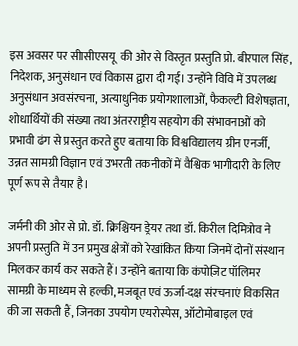इस अवसर पर सीासीएसयू  की ओर से विस्तृत प्रस्तुति प्रो. बीरपाल सिंह, निदेशक, अनुसंधान एवं विकास द्वारा दी गई। उन्होंने विवि में उपलब्ध अनुसंधान अवसंरचना, अत्याधुनिक प्रयोगशालाओं, फैकल्टी विशेषज्ञता, शोधार्थियों की संख्या तथा अंतरराष्ट्रीय सहयोग की संभावनाओं को प्रभावी ढंग से प्रस्तुत करते हुए बताया कि विश्वविद्यालय ग्रीन एनर्जी, उन्नत सामग्री विज्ञान एवं उभरती तकनीकों में वैश्विक भागीदारी के लिए पूर्ण रूप से तैयार है।

जर्मनी की ओर से प्रो. डॉ. क्रिश्चियन ड्रेयर तथा डॉ. किरील दिमित्रोव ने अपनी प्रस्तुति में उन प्रमुख क्षेत्रों को रेखांकित किया जिनमें दोनों संस्थान मिलकर कार्य कर सकते हैं। उन्होंने बताया कि कंपोज़िट पॉलिमर सामग्री के माध्यम से हल्की, मजबूत एवं ऊर्जा-दक्ष संरचनाएं विकसित की जा सकती हैं, जिनका उपयोग एयरोस्पेस, ऑटोमोबाइल एवं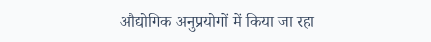औद्योगिक अनुप्रयोगों में किया जा रहा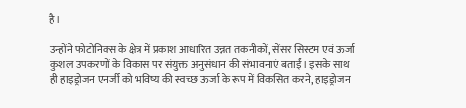है।

उन्होंने फोटोनिक्स के क्षेत्र में प्रकाश आधारित उन्नत तकनीकों, सेंसर सिस्टम एवं ऊर्जा कुशल उपकरणों के विकास पर संयुक्त अनुसंधान की संभावनाएं बताईं। इसके साथ ही हाइड्रोजन एनर्जी को भविष्य की स्वच्छ ऊर्जा के रूप में विकसित करने, हाइड्रोजन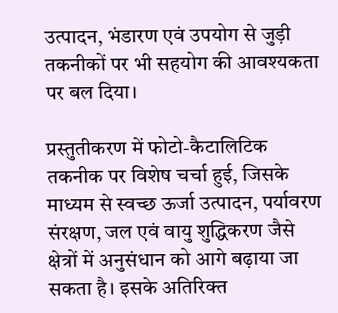उत्पादन, भंडारण एवं उपयोग से जुड़ी तकनीकों पर भी सहयोग की आवश्यकता पर बल दिया।

प्रस्तुतीकरण में फोटो-कैटालिटिक तकनीक पर विशेष चर्चा हुई, जिसके माध्यम से स्वच्छ ऊर्जा उत्पादन, पर्यावरण संरक्षण, जल एवं वायु शुद्धिकरण जैसे क्षेत्रों में अनुसंधान को आगे बढ़ाया जा सकता है। इसके अतिरिक्त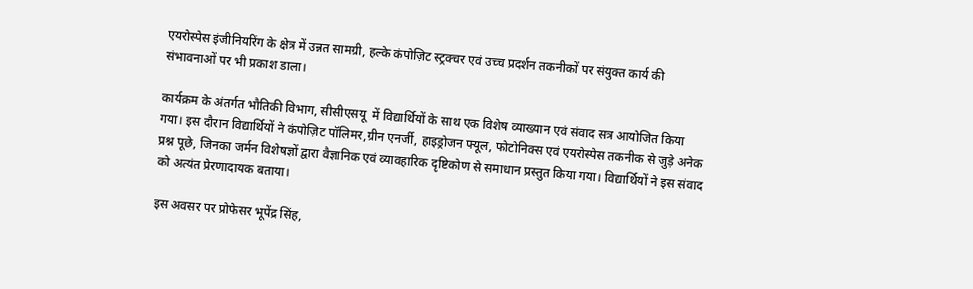एयरोस्पेस इंजीनियरिंग के क्षेत्र में उन्नत सामग्री, हल्के कंपोज़िट स्ट्रक्चर एवं उच्च प्रदर्शन तकनीकों पर संयुक्त कार्य की संभावनाओं पर भी प्रकाश डाला।

कार्यक्रम के अंतर्गत भौतिकी विभाग, सीसीएसयू  में विद्यार्थियों के साथ एक विशेष व्याख्यान एवं संवाद सत्र आयोजित किया गया। इस दौरान विद्यार्थियों ने कंपोज़िट पॉलिमर,ग्रीन एनर्जी, हाइड्रोजन फ्यूल, फोटोनिक्स एवं एयरोस्पेस तकनीक से जुड़े अनेक प्रश्न पूछे, जिनका जर्मन विशेषज्ञों द्वारा वैज्ञानिक एवं व्यावहारिक दृष्टिकोण से समाधान प्रस्तुत किया गया। विद्यार्थियों ने इस संवाद को अत्यंत प्रेरणादायक बताया।

इस अवसर पर प्रोफेसर भूपेंद्र सिंह,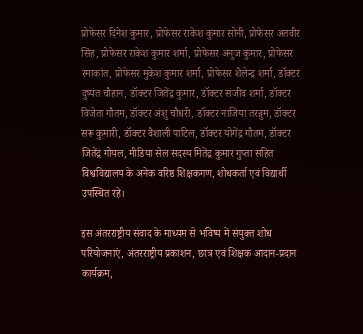प्रोफेसर दिनेश कुमार, प्रोफेसर राकेश कुमार सोनी, प्रोफेसर अतवीर सिंह, प्रोफेसर राकेश कुमार शर्मा, प्रोफेसर अनुज कुमार, प्रोफेसर रमाकांत, प्रोफेसर मुकेश कुमार शर्मा, प्रोफेसर शैलेन्द्र शर्मा, डॉक्टर दुष्यंत चौहान, डॉक्टर जितेंद्र कुमार, डॉक्टर संजीव शर्मा, डॉक्टर विजेता गौतम, डॉक्टर अंशु चौधरी, डॉक्टर नाजिया तरन्नुम, डॉक्टर सरू कुमारी, डॉक्टर वैशाली पाटिल, डॉक्टर योगेंद्र गौतम, डॉक्टर जितेंद्र गोयल, मीडिया सेल सदस्य मितेंद्र कुमार गुप्ता सहित विश्वविद्यालय के अनेक वरिष्ठ शिक्षकगण, शोधकर्ता एवं विद्यार्थी उपस्थित रहे।

इस अंतरराष्ट्रीय संवाद के माध्यम से भविष्य में संयुक्त शोध परियोजनाएं, अंतरराष्ट्रीय प्रकाशन, छात्र एवं शिक्षक आदान-प्रदान कार्यक्रम,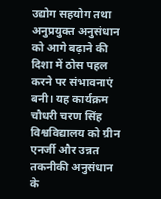उद्योग सहयोग तथा  अनुप्रयुक्त अनुसंधान को आगे बढ़ाने की दिशा में ठोस पहल करने पर संभावनाएं बनी। यह कार्यक्रम चौधरी चरण सिंह विश्वविद्यालय को ग्रीन एनर्जी और उन्नत तकनीकी अनुसंधान के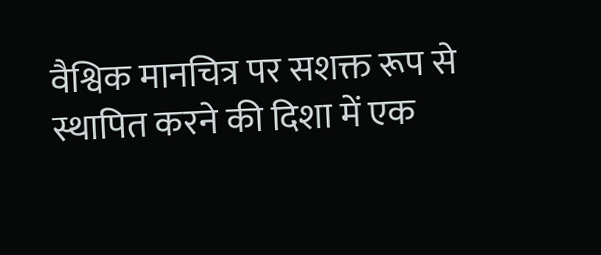वैश्विक मानचित्र पर सशक्त रूप से स्थापित करने की दिशा में एक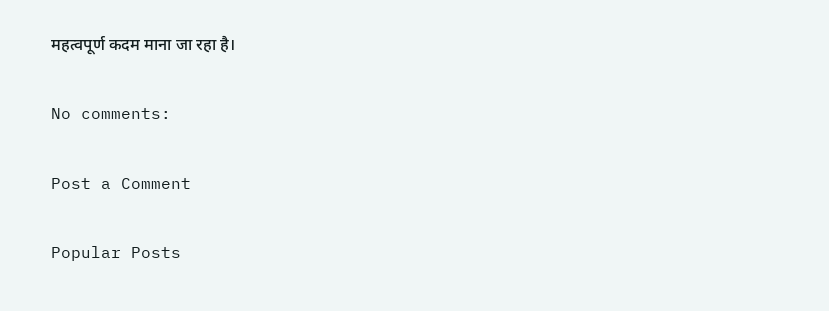महत्वपूर्ण कदम माना जा रहा है।

No comments:

Post a Comment

Popular Posts